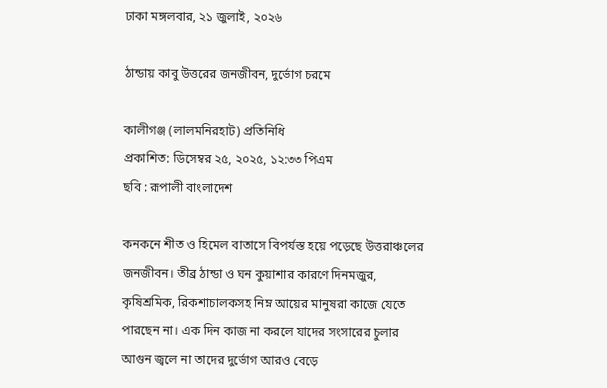ঢাকা মঙ্গলবার, ২১ জুলাই, ২০২৬

ঠান্ডায় কাবু উত্তরের জনজীবন, দুর্ভোগ চরমে

কালীগঞ্জ (লালমনিরহাট) প্রতিনিধি
প্রকাশিত: ডিসেম্বর ২৫, ২০২৫, ১২:৩৩ পিএম
ছবি : রূপালী বাংলাদেশ

কনকনে শীত ও হিমেল বাতাসে বিপর্যস্ত হয়ে পড়েছে উত্তরাঞ্চলের জনজীবন। তীব্র ঠান্ডা ও ঘন কুয়াশার কারণে দিনমজুর, কৃষিশ্রমিক, রিকশাচালকসহ নিম্ন আয়ের মানুষরা কাজে যেতে পারছেন না। এক দিন কাজ না করলে যাদের সংসারের চুলার আগুন জ্বলে না তাদের দুর্ভোগ আরও বেড়ে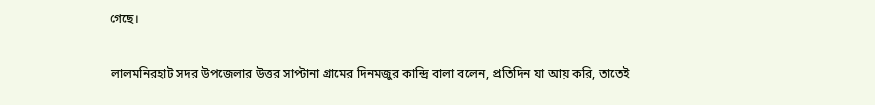গেছে।

লালমনিরহাট সদর উপজেলার উত্তর সাপ্টানা গ্রামের দিনমজুর কান্দ্রি বালা বলেন, প্রতিদিন যা আয় করি, তাতেই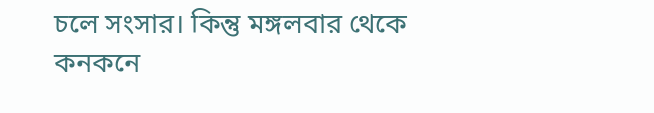চলে সংসার। কিন্তু মঙ্গলবার থেকে কনকনে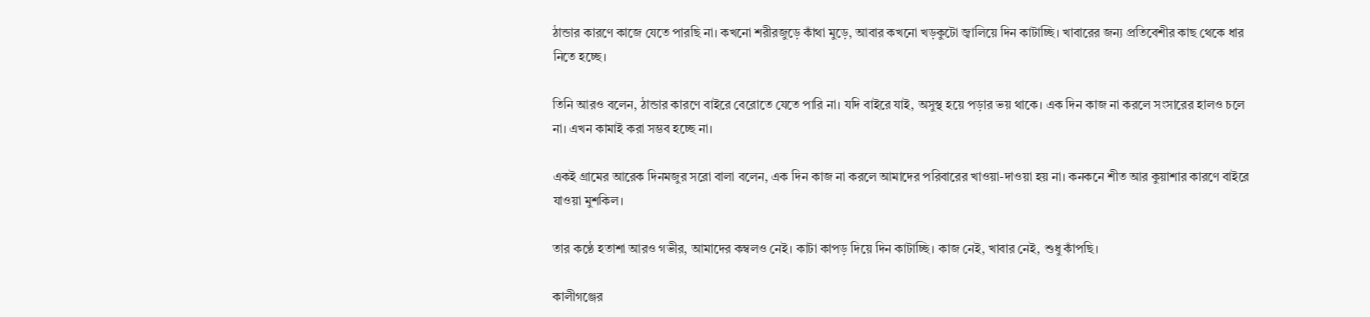ঠান্ডার কারণে কাজে যেতে পারছি না। কখনো শরীরজুড়ে কাঁথা মুড়ে, আবার কখনো খড়কুটো জ্বালিয়ে দিন কাটাচ্ছি। খাবারের জন্য প্রতিবেশীর কাছ থেকে ধার নিতে হচ্ছে।

তিনি আরও বলেন, ঠান্ডার কারণে বাইরে বেরোতে যেতে পারি না। যদি বাইরে যাই, অসুস্থ হয়ে পড়ার ভয় থাকে। এক দিন কাজ না করলে সংসারের হালও চলে না। এখন কামাই করা সম্ভব হচ্ছে না।

একই গ্রামের আরেক দিনমজুর সরো বালা বলেন, এক দিন কাজ না করলে আমাদের পরিবারের খাওয়া-দাওয়া হয় না। কনকনে শীত আর কুয়াশার কারণে বাইরে যাওয়া মুশকিল।

তার কণ্ঠে হতাশা আরও গভীর, আমাদের কম্বলও নেই। কাটা কাপড় দিয়ে দিন কাটাচ্ছি। কাজ নেই, খাবার নেই, শুধু কাঁপছি।

কালীগঞ্জের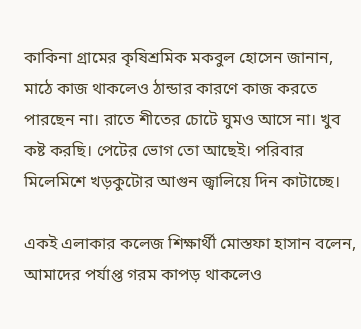কাকিনা গ্রামের কৃষিশ্রমিক মকবুল হোসেন জানান, মাঠে কাজ থাকলেও ঠান্ডার কারণে কাজ করতে পারছেন না। রাতে শীতের চোটে ঘুমও আসে না। খুব কষ্ট করছি। পেটের ভোগ তো আছেই। পরিবার মিলেমিশে খড়কুটোর আগুন জ্বালিয়ে দিন কাটাচ্ছে।

একই এলাকার কলেজ শিক্ষার্থী মোস্তফা হাসান বলেন, আমাদের পর্যাপ্ত গরম কাপড় থাকলেও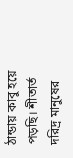ঠান্ডায় কাবু হয়ে পড়ছি। শীতার্ত দরিদ্র মানুষের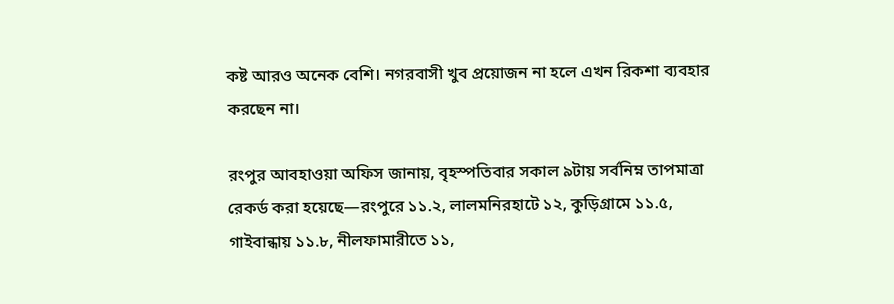কষ্ট আরও অনেক বেশি। নগরবাসী খুব প্রয়োজন না হলে এখন রিকশা ব্যবহার করছেন না।

রংপুর আবহাওয়া অফিস জানায়, বৃহস্পতিবার সকাল ৯টায় সর্বনিম্ন তাপমাত্রা রেকর্ড করা হয়েছে—রংপুরে ১১.২, লালমনিরহাটে ১২, কুড়িগ্রামে ১১.৫, গাইবান্ধায় ১১.৮, নীলফামারীতে ১১,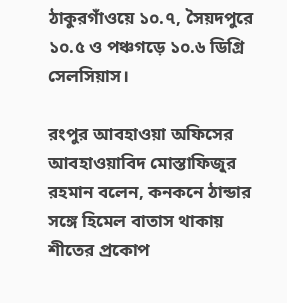ঠাকুরগাঁওয়ে ১০.৭, সৈয়দপুরে ১০.৫ ও পঞ্চগড়ে ১০.৬ ডিগ্রি সেলসিয়াস।

রংপুর আবহাওয়া অফিসের আবহাওয়াবিদ মোস্তাফিজুর রহমান বলেন, কনকনে ঠান্ডার সঙ্গে হিমেল বাতাস থাকায় শীতের প্রকোপ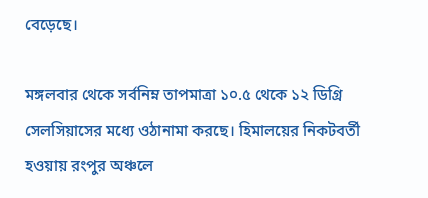বেড়েছে।

মঙ্গলবার থেকে সর্বনিম্ন তাপমাত্রা ১০.৫ থেকে ১২ ডিগ্রি সেলসিয়াসের মধ্যে ওঠানামা করছে। হিমালয়ের নিকটবর্তী হওয়ায় রংপুর অঞ্চলে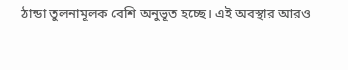ঠান্ডা তুলনামূলক বেশি অনুভূত হচ্ছে। এই অবস্থার আরও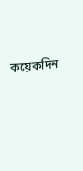কয়েকদিন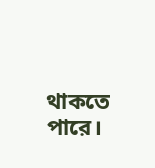থাকতে পারে।